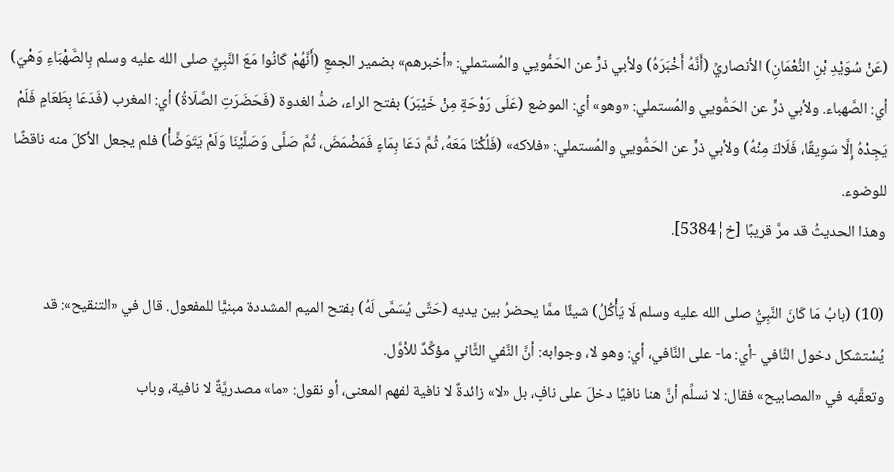(عَنْ سُوَيْدِ بْنِ النُّعْمَانِ) الأنصاريِّ (أَنَّهُ أَخْبَرَهُ) ولأبي ذرٍّ عن الحَمُّويي والمُستملي: «أخبرهم» بضمير الجمعِ (أَنَّهُمْ كَانُوا مَعَ النَّبِيِّ صلى الله عليه وسلم بِالصَّهْبَاءِ وَهْيَ) أي: الصَّهباء. ولأبي ذرٍّ عن الحَمُّويي والمُستملي: «وهو» أي: الموضع (عَلَى رَوْحَةٍ مِنْ خَيْبَرَ) بفتح الراء، ضدُّ الغدوة (فَحَضَرَتِ الصَّلَاةُ) أي: المغرب (فَدَعَا بِطَعَامٍ فَلَمْ يَجِدْهُ إِلَّا سَوِيقًا، فَلَاكَ مِنْهُ) ولأبي ذرٍّ عن الحَمُّويي والمُستملي: «فلاكه» (فَلُكْنَا مَعَهُ، ثُمَّ دَعَا بِمَاءٍ فَمَضْمَضَ، ثُمَّ صَلَّى وَصَلَّيْنَا وَلَمْ يَتَوَضَّأْ) فلم يجعل الأكلَ منه ناقضًا للوضوء.
وهذا الحديثُ قد مرَّ قريبًا [خ¦5384].

(10) (بابُ مَا كَانَ النَّبِيُّ صلى الله عليه وسلم لَا يَأْكُلُ) شيئًا ممَّا يحضرُ بين يديه (حَتَّى يُسَمَّى لَهُ) بفتح الميم المشددة مبنيًّا للمفعول. قال في «التنقيح»: قد يُسْتشكل دخول النَّافي -أي: ما- على النَّافي، أي: وهو لا، وجوابه: أنَّ النَّفي الثَّاني مؤكِّدٌ للأوَّل.
وتعقَّبه في «المصابيح» فقال: لا نسلِّم أنَّ هنا نافيًا دخلَ على نافٍ، بل «لا» زائدةٌ لا نافية لفهم المعنى، أو نقول: «ما» مصدريَّةٌ لا نافية، وباب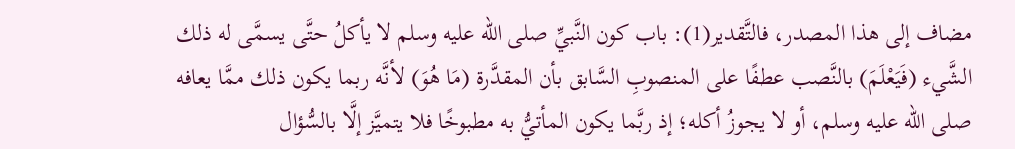مضاف إلى هذا المصدر، فالتَّقدير(1): باب كون النَّبيِّ صلى الله عليه وسلم لا يأكلُ حتَّى يسمَّى له ذلك الشَّيء (فَيَعْلَمَ) بالنَّصب عطفًا على المنصوبِ السَّابق بأن المقدَّرة (مَا هُوَ) لأنَّه ربما يكون ذلك ممَّا يعافه صلى الله عليه وسلم، أو لا يجوزُ أكله؛ إذ ربَّما يكون المأتيُّ به مطبوخًا فلا يتميَّز إلَّا بالسُّؤال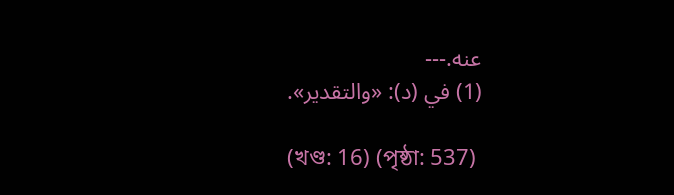عنه.---
(1) في (د): «والتقدير».

(খণ্ড: 16) (পৃষ্ঠা: 537)